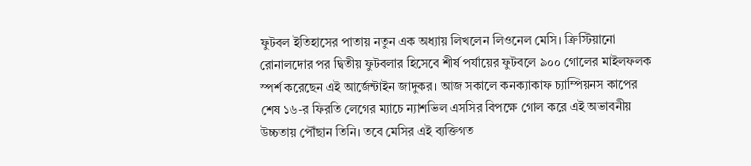ফুটবল ইতিহাসের পাতায় নতুন এক অধ্যায় লিখলেন লিওনেল মেসি। ক্রিস্টিয়ানো রোনালদোর পর দ্বিতীয় ফুটবলার হিসেবে শীর্ষ পর্যায়ের ফুটবলে ৯০০ গোলের মাইলফলক স্পর্শ করেছেন এই আর্জেন্টাইন জাদুকর। আজ সকালে কনক্যাকাফ চ্যাম্পিয়নস কাপের শেষ ১৬-র ফিরতি লেগের ম্যাচে ন্যাশভিল এসসির বিপক্ষে গোল করে এই অভাবনীয় উচ্চতায় পৌঁছান তিনি। তবে মেসির এই ব্যক্তিগত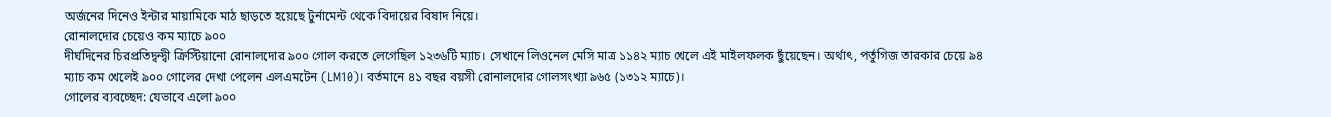অর্জনের দিনেও ইন্টার মায়ামিকে মাঠ ছাড়তে হয়েছে টুর্নামেন্ট থেকে বিদায়ের বিষাদ নিয়ে।
রোনালদোর চেয়েও কম ম্যাচে ৯০০
দীর্ঘদিনের চিরপ্রতিদ্বন্দ্বী ক্রিস্টিয়ানো রোনালদোর ৯০০ গোল করতে লেগেছিল ১২৩৬টি ম্যাচ। সেখানে লিওনেল মেসি মাত্র ১১৪২ ম্যাচ খেলে এই মাইলফলক ছুঁয়েছেন। অর্থাৎ, পর্তুগিজ তারকার চেয়ে ৯৪ ম্যাচ কম খেলেই ৯০০ গোলের দেখা পেলেন এলএমটেন (LM10)। বর্তমানে ৪১ বছর বয়সী রোনালদোর গোলসংখ্যা ৯৬৫ (১৩১২ ম্যাচে)।
গোলের ব্যবচ্ছেদ: যেভাবে এলো ৯০০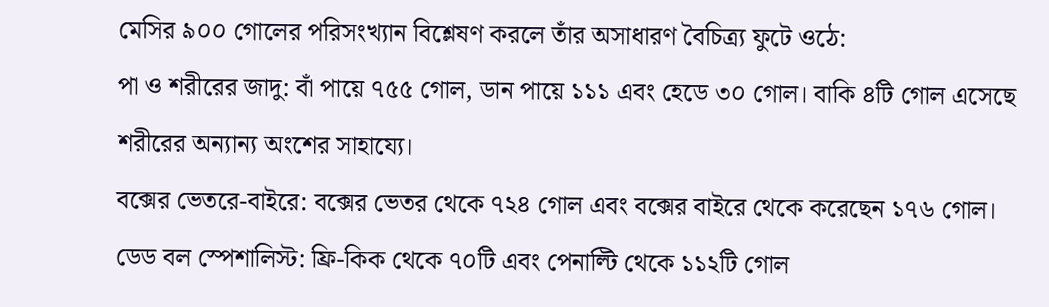মেসির ৯০০ গোলের পরিসংখ্যান বিশ্লেষণ করলে তাঁর অসাধারণ বৈচিত্র্য ফুটে ওঠে:
পা ও শরীরের জাদু: বাঁ পায়ে ৭৫৫ গোল, ডান পায়ে ১১১ এবং হেডে ৩০ গোল। বাকি ৪টি গোল এসেছে শরীরের অন্যান্য অংশের সাহায্যে।
বক্সের ভেতরে-বাইরে: বক্সের ভেতর থেকে ৭২৪ গোল এবং বক্সের বাইরে থেকে করেছেন ১৭৬ গোল।
ডেড বল স্পেশালিস্ট: ফ্রি-কিক থেকে ৭০টি এবং পেনাল্টি থেকে ১১২টি গোল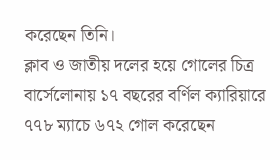করেছেন তিনি।
ক্লাব ও জাতীয় দলের হয়ে গোলের চিত্র
বার্সেলোনায় ১৭ বছরের বর্ণিল ক্যারিয়ারে ৭৭৮ ম্যাচে ৬৭২ গোল করেছেন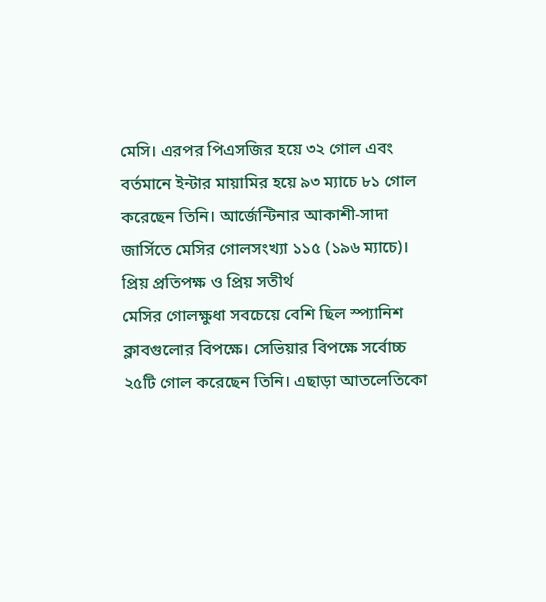মেসি। এরপর পিএসজির হয়ে ৩২ গোল এবং বর্তমানে ইন্টার মায়ামির হয়ে ৯৩ ম্যাচে ৮১ গোল করেছেন তিনি। আর্জেন্টিনার আকাশী-সাদা জার্সিতে মেসির গোলসংখ্যা ১১৫ (১৯৬ ম্যাচে)।
প্রিয় প্রতিপক্ষ ও প্রিয় সতীর্থ
মেসির গোলক্ষুধা সবচেয়ে বেশি ছিল স্প্যানিশ ক্লাবগুলোর বিপক্ষে। সেভিয়ার বিপক্ষে সর্বোচ্চ ২৫টি গোল করেছেন তিনি। এছাড়া আতলেতিকো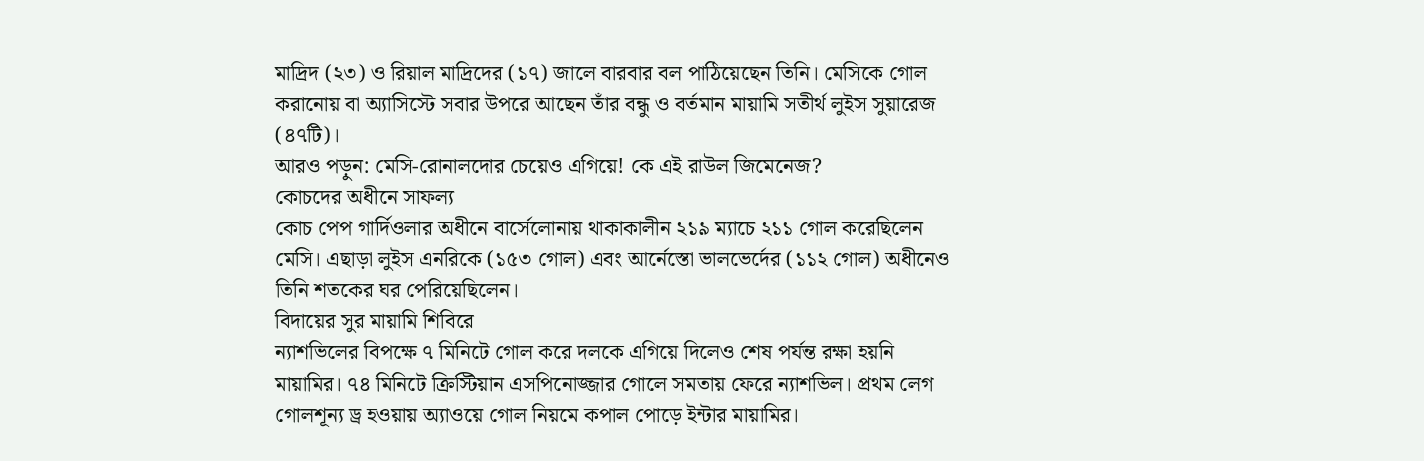মাদ্রিদ (২৩) ও রিয়াল মাদ্রিদের (১৭) জালে বারবার বল পাঠিয়েছেন তিনি। মেসিকে গোল করানোয় বা অ্যাসিস্টে সবার উপরে আছেন তাঁর বন্ধু ও বর্তমান মায়ামি সতীর্থ লুইস সুয়ারেজ (৪৭টি)।
আরও পড়ুন: মেসি-রোনালদোর চেয়েও এগিয়ে! কে এই রাউল জিমেনেজ?
কোচদের অধীনে সাফল্য
কোচ পেপ গার্দিওলার অধীনে বার্সেলোনায় থাকাকালীন ২১৯ ম্যাচে ২১১ গোল করেছিলেন মেসি। এছাড়া লুইস এনরিকে (১৫৩ গোল) এবং আর্নেস্তো ভালভের্দের (১১২ গোল) অধীনেও তিনি শতকের ঘর পেরিয়েছিলেন।
বিদায়ের সুর মায়ামি শিবিরে
ন্যাশভিলের বিপক্ষে ৭ মিনিটে গোল করে দলকে এগিয়ে দিলেও শেষ পর্যন্ত রক্ষা হয়নি মায়ামির। ৭৪ মিনিটে ক্রিস্টিয়ান এসপিনোজ্জার গোলে সমতায় ফেরে ন্যাশভিল। প্রথম লেগ গোলশূন্য ড্র হওয়ায় অ্যাওয়ে গোল নিয়মে কপাল পোড়ে ইন্টার মায়ামির।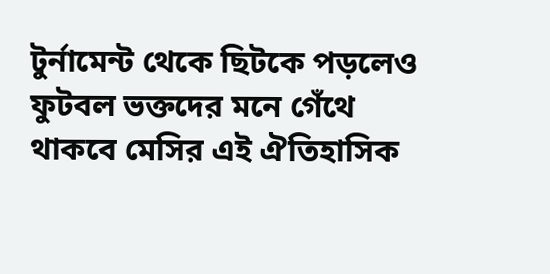টুর্নামেন্ট থেকে ছিটকে পড়লেও ফুটবল ভক্তদের মনে গেঁথে থাকবে মেসির এই ঐতিহাসিক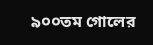৯০০তম গোলের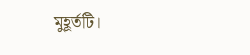মুহূর্তটি।